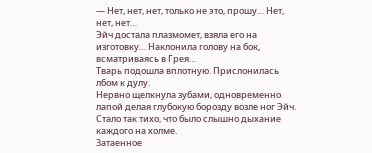— Нет, нет, нет, только не это, прошу… Нет, нет, нет…
Эйч достала плазмомет, взяла его на изготовку… Наклонила голову на бок, всматриваясь в Грея…
Тварь подошла вплотную. Прислонилась лбом к дулу.
Нервно щелкнула зубами, одновременно лапой делая глубокую борозду возле ног Эйч.
Стало так тихо, что было слышно дыхание каждого на холме.
Затаенное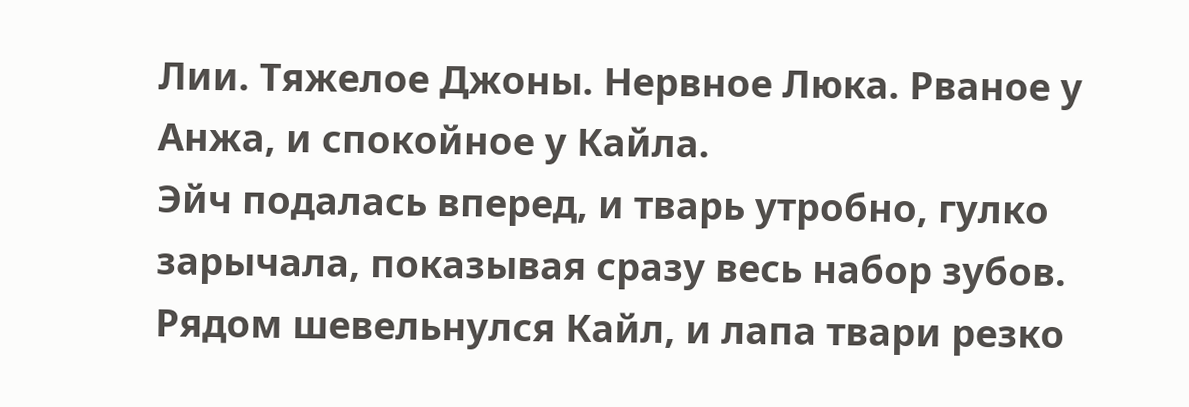Лии. Тяжелое Джоны. Нервное Люка. Рваное у Анжа, и спокойное у Кайла.
Эйч подалась вперед, и тварь утробно, гулко зарычала, показывая сразу весь набор зубов. Рядом шевельнулся Кайл, и лапа твари резко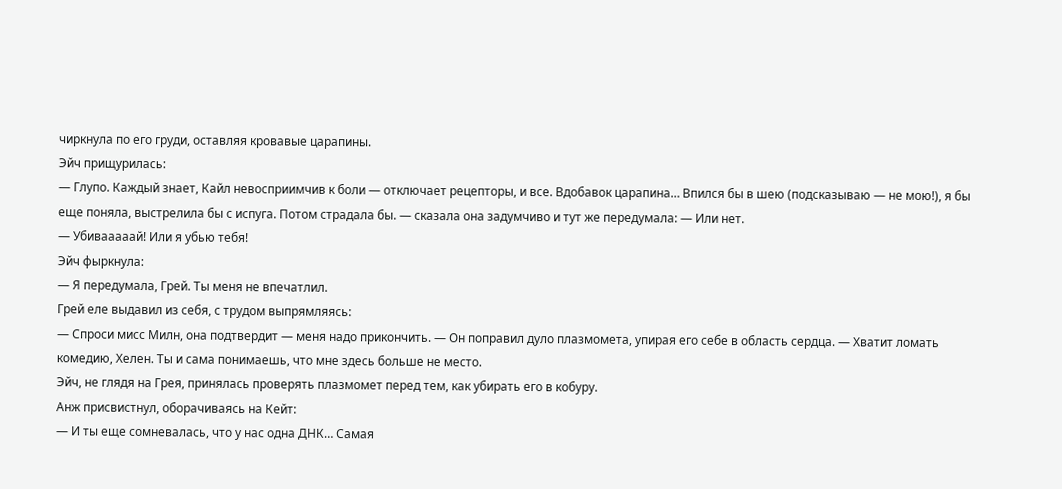чиркнула по его груди, оставляя кровавые царапины.
Эйч прищурилась:
— Глупо. Каждый знает, Кайл невосприимчив к боли — отключает рецепторы, и все. Вдобавок царапина… Впился бы в шею (подсказываю — не мою!), я бы еще поняла, выстрелила бы с испуга. Потом страдала бы. — сказала она задумчиво и тут же передумала: — Или нет.
— Убивааааай! Или я убью тебя!
Эйч фыркнула:
— Я передумала, Грей. Ты меня не впечатлил.
Грей еле выдавил из себя, с трудом выпрямляясь:
— Спроси мисс Милн, она подтвердит — меня надо прикончить. — Он поправил дуло плазмомета, упирая его себе в область сердца. — Хватит ломать комедию, Хелен. Ты и сама понимаешь, что мне здесь больше не место.
Эйч, не глядя на Грея, принялась проверять плазмомет перед тем, как убирать его в кобуру.
Анж присвистнул, оборачиваясь на Кейт:
— И ты еще сомневалась, что у нас одна ДНК… Самая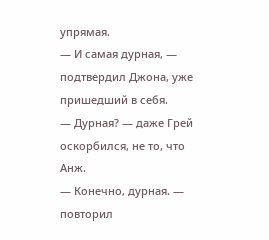упрямая.
— И самая дурная, — подтвердил Джона, уже пришедший в себя.
— Дурная? — даже Грей оскорбился, не то, что Анж.
— Конечно, дурная. — повторил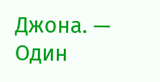Джона. — Один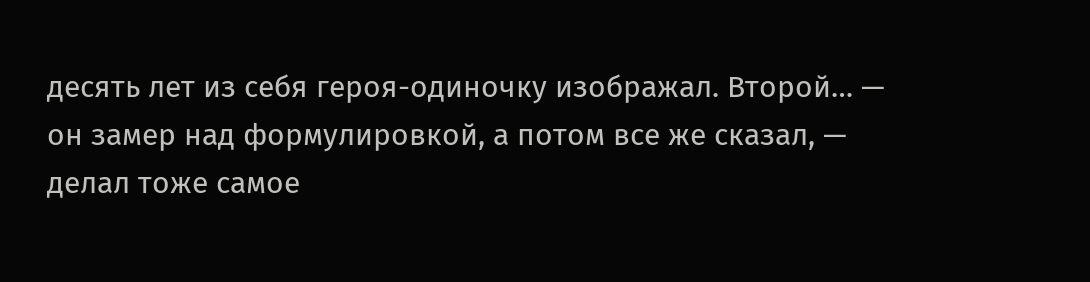десять лет из себя героя-одиночку изображал. Второй… — он замер над формулировкой, а потом все же сказал, — делал тоже самое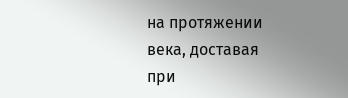на протяжении века, доставая при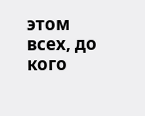этом всех, до кого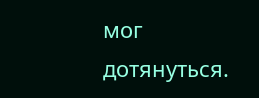мог дотянуться.